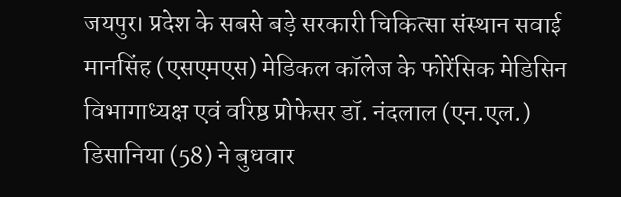जयपुर। प्रदेश के सबसे बड़े सरकारी चिकित्सा संस्थान सवाई मानसिंह (एसएमएस) मेडिकल कॉलेज के फोरेंसिक मेडिसिन विभागाध्यक्ष एवं वरिष्ठ प्रोफेसर डॉ. नंदलाल (एन.एल.) डिसानिया (58) ने बुधवार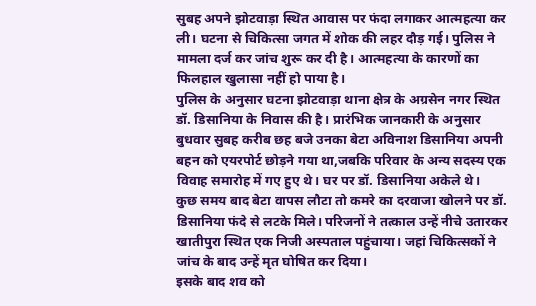सुबह अपने झोटवाड़ा स्थित आवास पर फंदा लगाकर आत्महत्या कर ली। घटना से चिकित्सा जगत में शोक की लहर दौड़ गई। पुलिस ने मामला दर्ज कर जांच शुरू कर दी है। आत्महत्या के कारणों का फिलहाल खुलासा नहीं हो पाया है।
पुलिस के अनुसार घटना झोटवाड़ा थाना क्षेत्र के अग्रसेन नगर स्थित डॉ. डिसानिया के निवास की है। प्रारंभिक जानकारी के अनुसार बुधवार सुबह करीब छह बजे उनका बेटा अविनाश डिसानिया अपनी बहन को एयरपोर्ट छोड़ने गया था,जबकि परिवार के अन्य सदस्य एक विवाह समारोह में गए हुए थे। घर पर डॉ. डिसानिया अकेले थे।
कुछ समय बाद बेटा वापस लौटा तो कमरे का दरवाजा खोलने पर डॉ. डिसानिया फंदे से लटके मिले। परिजनों ने तत्काल उन्हें नीचे उतारकर खातीपुरा स्थित एक निजी अस्पताल पहुंचाया। जहां चिकित्सकों ने जांच के बाद उन्हें मृत घोषित कर दिया।
इसके बाद शव को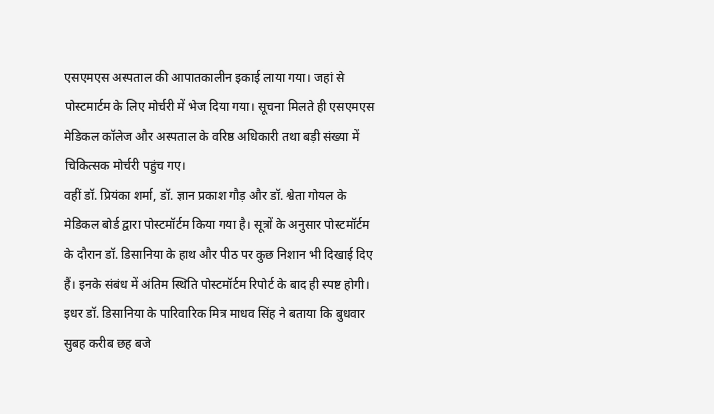एसएमएस अस्पताल की आपातकालीन इकाई लाया गया। जहां से पोस्टमार्टम के लिए मोर्चरी में भेज दिया गया। सूचना मिलते ही एसएमएस मेडिकल कॉलेज और अस्पताल के वरिष्ठ अधिकारी तथा बड़ी संख्या में चिकित्सक मोर्चरी पहुंच गए।
वहीं डॉ. प्रियंका शर्मा, डॉ. ज्ञान प्रकाश गौड़ और डॉ. श्वेता गोयल के मेडिकल बोर्ड द्वारा पोस्टमॉर्टम किया गया है। सूत्रों के अनुसार पोस्टमॉर्टम के दौरान डॉ. डिसानिया के हाथ और पीठ पर कुछ निशान भी दिखाई दिए हैं। इनके संबंध में अंतिम स्थिति पोस्टमॉर्टम रिपोर्ट के बाद ही स्पष्ट होगी।
इधर डॉ. डिसानिया के पारिवारिक मित्र माधव सिंह ने बताया कि बुधवार सुबह करीब छह बजे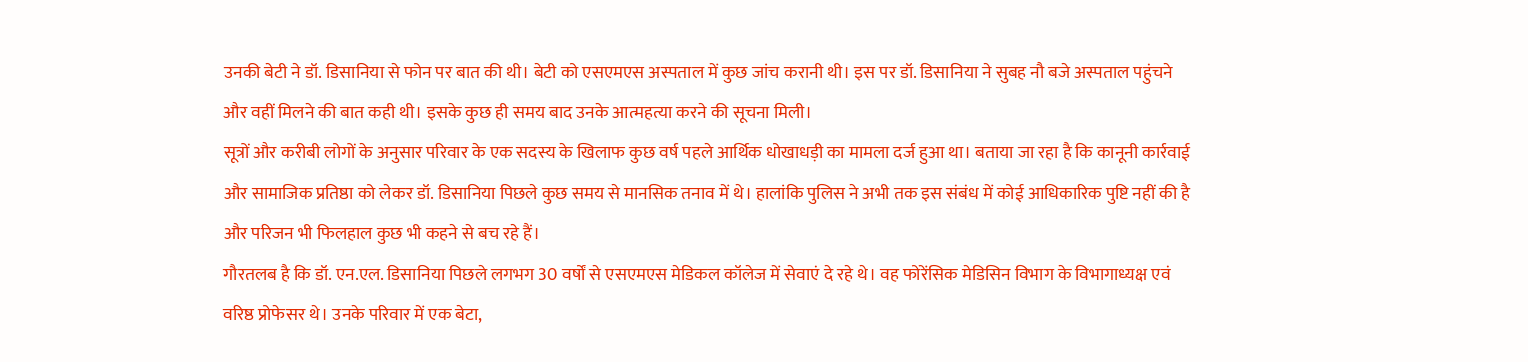उनकी बेटी ने डॉ. डिसानिया से फोन पर बात की थी। बेटी को एसएमएस अस्पताल में कुछ जांच करानी थी। इस पर डॉ. डिसानिया ने सुबह नौ बजे अस्पताल पहुंचने और वहीं मिलने की बात कही थी। इसके कुछ ही समय बाद उनके आत्महत्या करने की सूचना मिली।
सूत्रों और करीबी लोगों के अनुसार परिवार के एक सदस्य के खिलाफ कुछ वर्ष पहले आर्थिक धोखाधड़ी का मामला दर्ज हुआ था। बताया जा रहा है कि कानूनी कार्रवाई और सामाजिक प्रतिष्ठा को लेकर डॉ. डिसानिया पिछले कुछ समय से मानसिक तनाव में थे। हालांकि पुलिस ने अभी तक इस संबंध में कोई आधिकारिक पुष्टि नहीं की है और परिजन भी फिलहाल कुछ भी कहने से बच रहे हैं।
गौरतलब है कि डॉ. एन.एल. डिसानिया पिछले लगभग 30 वर्षों से एसएमएस मेडिकल कॉलेज में सेवाएं दे रहे थे। वह फोरेंसिक मेडिसिन विभाग के विभागाध्यक्ष एवं वरिष्ठ प्रोफेसर थे। उनके परिवार में एक बेटा,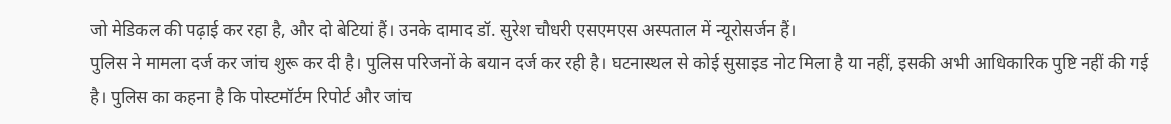जो मेडिकल की पढ़ाई कर रहा है, और दो बेटियां हैं। उनके दामाद डॉ. सुरेश चौधरी एसएमएस अस्पताल में न्यूरोसर्जन हैं।
पुलिस ने मामला दर्ज कर जांच शुरू कर दी है। पुलिस परिजनों के बयान दर्ज कर रही है। घटनास्थल से कोई सुसाइड नोट मिला है या नहीं, इसकी अभी आधिकारिक पुष्टि नहीं की गई है। पुलिस का कहना है कि पोस्टमॉर्टम रिपोर्ट और जांच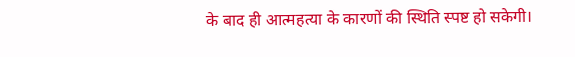के बाद ही आत्महत्या के कारणों की स्थिति स्पष्ट हो सकेगी।